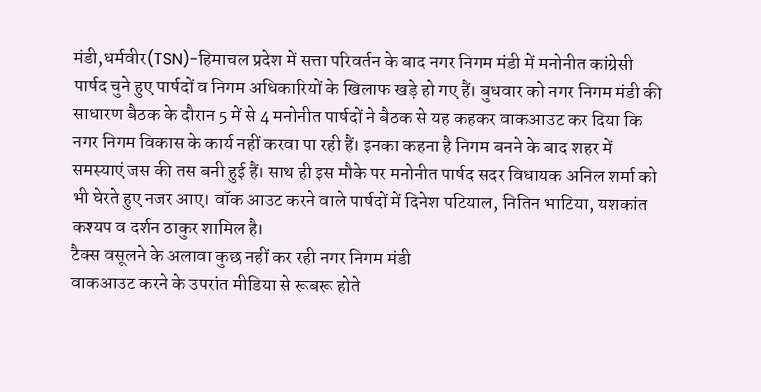मंडी,धर्मवीर(TSN)-हिमाचल प्रदेश में सत्ता परिवर्तन के बाद नगर निगम मंडी में मनोनीत कांग्रेसी पार्षद चुने हुए पार्षदों व निगम अधिकारियों के खिलाफ खड़े हो गए हैं। बुधवार को नगर निगम मंडी की साधारण बैठक के दौरान 5 में से 4 मनोनीत पार्षदों ने बैठक से यह कहकर वाकआउट कर दिया कि नगर निगम विकास के कार्य नहीं करवा पा रही हैं। इनका कहना है निगम बनने के बाद शहर में समस्याएं जस की तस बनी हुई हैं। साथ ही इस मौके पर मनोनीत पार्षद सदर विधायक अनिल शर्मा को भी घेरते हुए नजर आए। वॉक आउट करने वाले पार्षदों में दिनेश पटियाल, नितिन भाटिया, यशकांत कश्यप व दर्शन ठाकुर शामिल है।
टैक्स वसूलने के अलावा कुछ नहीं कर रही नगर निगम मंडी
वाकआउट करने के उपरांत मीडिया से रूबरू होते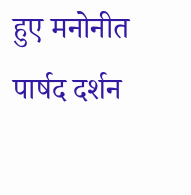हुए मनोनीत पार्षद दर्शन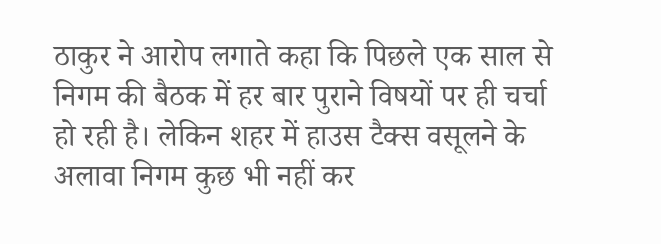ठाकुर ने आरोप लगाते कहा कि पिछले एक साल से निगम की बैठक में हर बार पुराने विषयों पर ही चर्चा हो रही है। लेकिन शहर में हाउस टैक्स वसूलने के अलावा निगम कुछ भी नहीं कर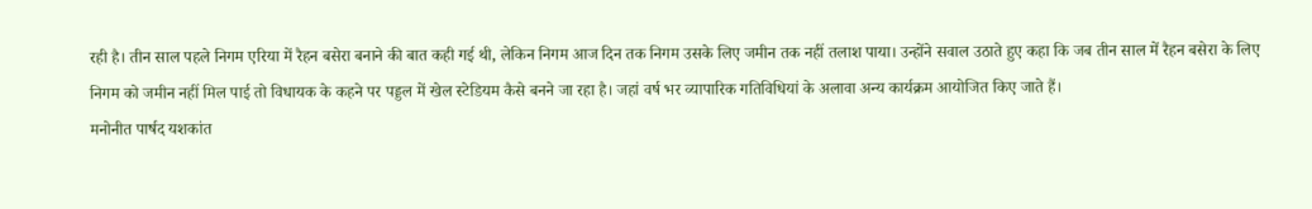रही है। तीन साल पहले निगम एरिया में रैहन बसेरा बनाने की बात कही गई थी, लेकिन निगम आज दिन तक निगम उसके लिए जमीन तक नहीं तलाश पाया। उन्होंने सवाल उठाते हुए कहा कि जब तीन साल में रैहन बसेरा के लिए निगम को जमीन नहीं मिल पाई तो विधायक के कहने पर पड्डल में खेल स्टेडियम कैसे बनने जा रहा है। जहां वर्ष भर व्यापारिक गतिविधियां के अलावा अन्य कार्यक्रम आयोजित किए जाते हैं।
मनोनीत पार्षद यशकांत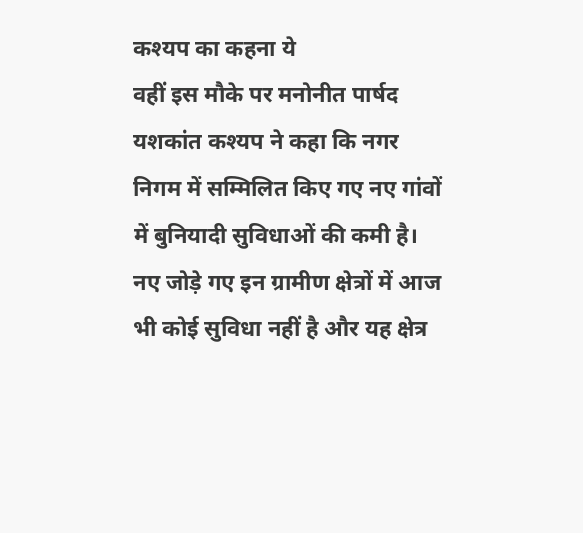कश्यप का कहना ये
वहीं इस मौके पर मनोनीत पार्षद यशकांत कश्यप ने कहा कि नगर निगम में सम्मिलित किए गए नए गांवों में बुनियादी सुविधाओं की कमी है। नए जोड़े गए इन ग्रामीण क्षेत्रों में आज भी कोई सुविधा नहीं है और यह क्षेत्र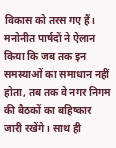विकास को तरस गए हैं। मनोनीत पार्षदों ने ऐलान किया कि जब तक इन समस्याओं का समाधान नहीं होता, तब तक वे नगर निगम की बैठकों का बहिष्कार जारी रखेंगे। साथ ही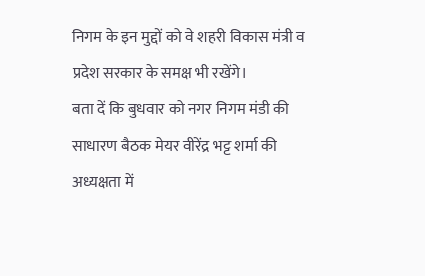निगम के इन मुद्दों को वे शहरी विकास मंत्री व प्रदेश सरकार के समक्ष भी रखेंगे।
बता दें कि बुधवार को नगर निगम मंडी की साधारण बैठक मेयर वीरेंद्र भट्ट शर्मा की अध्यक्षता में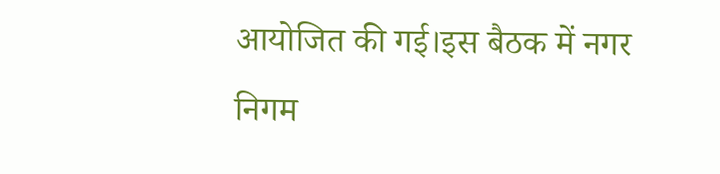आयोजित की गई।इस बैठक में नगर निगम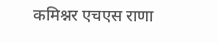कमिश्नर एचएस राणा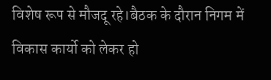विशेष रूप से मौजदू रहे।बैठक के दौरान निगम में विकास कार्यो को लेकर हो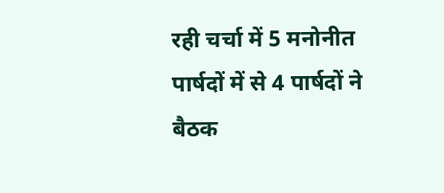रही चर्चा में 5 मनोनीत पार्षदों में से 4 पार्षदों ने बैठक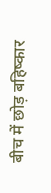बीच में छोड़ बहिष्कार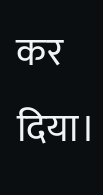कर दिया।